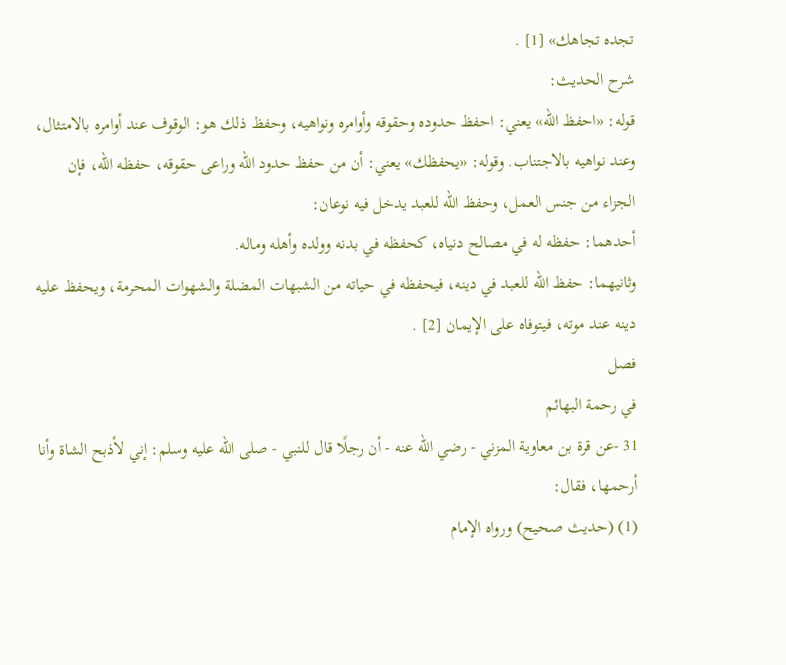تجده تجاهك» [1] .
شرح الحديث:
قوله: «احفظ الله» يعني: احفظ حدوده وحقوقه وأوامره ونواهيه، وحفظ ذلك هو: الوقوف عند أوامره بالامتثال، وعند نواهيه بالاجتناب. وقوله: «يحفظك» يعني: أن من حفظ حدود الله وراعى حقوقه، حفظه الله، فإن الجزاء من جنس العمل، وحفظ الله للعبد يدخل فيه نوعان:
أحدهما: حفظه له في مصالح دنياه، كحفظه في بدنه وولده وأهله وماله.
وثانيهما: حفظ الله للعبد في دينه، فيحفظه في حياته من الشبهات المضلة والشهوات المحرمة، ويحفظ عليه دينه عند موته، فيتوفاه على الإيمان [2] .
فصل
في رحمة البهائم
31 -عن قرة بن معاوية المزني - رضي الله عنه - أن رجلًا قال للنبي - صلى الله عليه وسلم: إني لأذبح الشاة وأنا أرحمها، فقال:
(1) (حديث صحيح) ورواه الإمام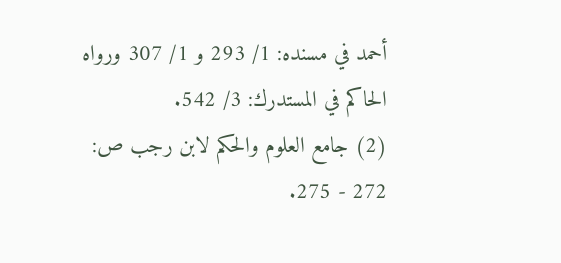أحمد في مسنده: 1/ 293 و 1/ 307 ورواه الحاكم في المستدرك: 3/ 542.
(2) جامع العلوم والحكم لابن رجب ص: 272 - 275.